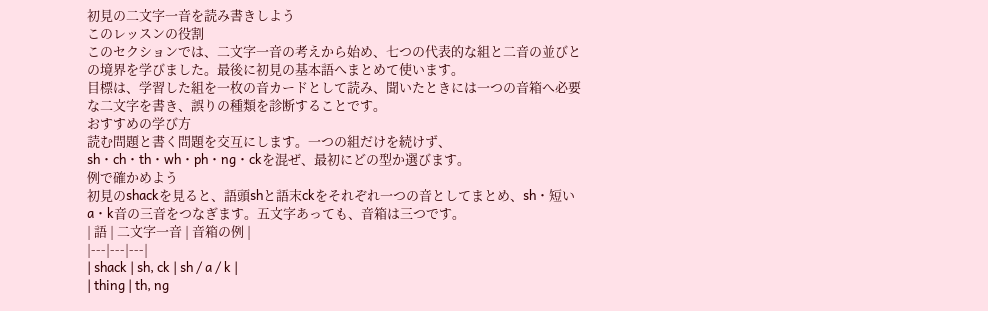初見の二文字一音を読み書きしよう
このレッスンの役割
このセクションでは、二文字一音の考えから始め、七つの代表的な組と二音の並びとの境界を学びました。最後に初見の基本語へまとめて使います。
目標は、学習した組を一枚の音カードとして読み、聞いたときには一つの音箱へ必要な二文字を書き、誤りの種類を診断することです。
おすすめの学び方
読む問題と書く問題を交互にします。一つの組だけを続けず、sh・ch・th・wh・ph・ng・ckを混ぜ、最初にどの型か選びます。
例で確かめよう
初見のshackを見ると、語頭shと語末ckをそれぞれ一つの音としてまとめ、sh・短いa・k音の三音をつなぎます。五文字あっても、音箱は三つです。
| 語 | 二文字一音 | 音箱の例 |
|---|---|---|
| shack | sh, ck | sh / a / k |
| thing | th, ng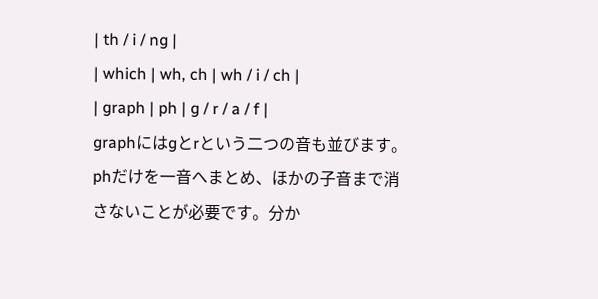| th / i / ng |
| which | wh, ch | wh / i / ch |
| graph | ph | g / r / a / f |
graphにはgとrという二つの音も並びます。phだけを一音へまとめ、ほかの子音まで消さないことが必要です。分か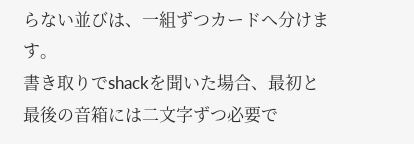らない並びは、一組ずつカードへ分けます。
書き取りでshackを聞いた場合、最初と最後の音箱には二文字ずつ必要で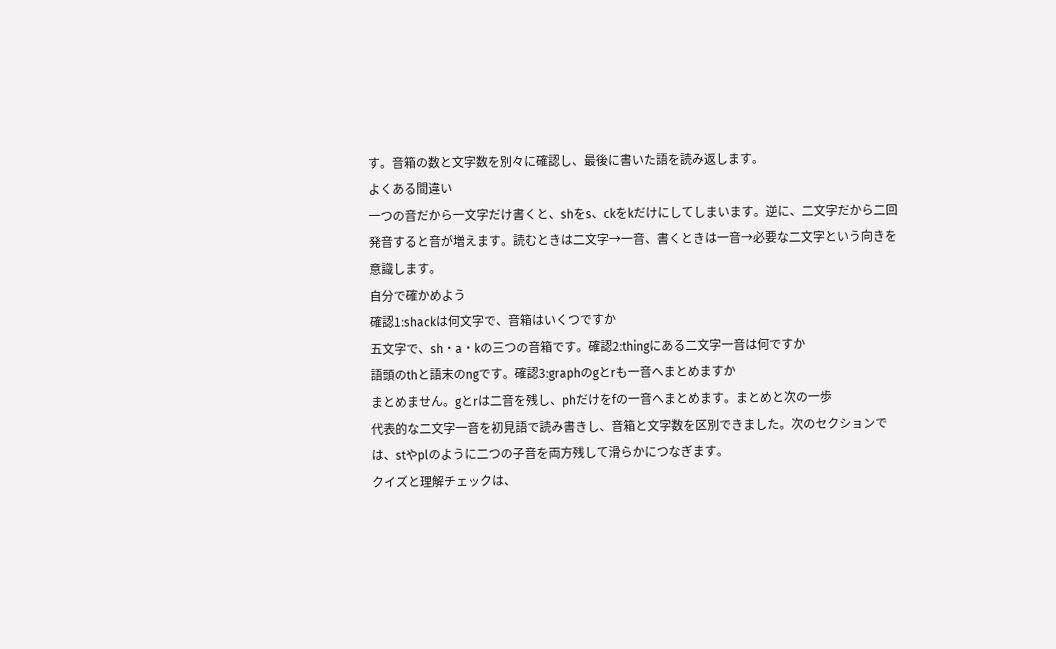す。音箱の数と文字数を別々に確認し、最後に書いた語を読み返します。
よくある間違い
一つの音だから一文字だけ書くと、shをs、ckをkだけにしてしまいます。逆に、二文字だから二回発音すると音が増えます。読むときは二文字→一音、書くときは一音→必要な二文字という向きを意識します。
自分で確かめよう
確認1:shackは何文字で、音箱はいくつですか
五文字で、sh・a・kの三つの音箱です。確認2:thingにある二文字一音は何ですか
語頭のthと語末のngです。確認3:graphのgとrも一音へまとめますか
まとめません。gとrは二音を残し、phだけをfの一音へまとめます。まとめと次の一歩
代表的な二文字一音を初見語で読み書きし、音箱と文字数を区別できました。次のセクションでは、stやplのように二つの子音を両方残して滑らかにつなぎます。
クイズと理解チェックは、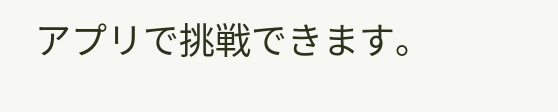アプリで挑戦できます。